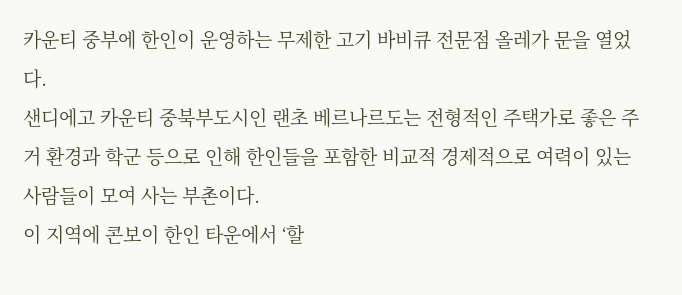카운티 중부에 한인이 운영하는 무제한 고기 바비큐 전문점 올레가 문을 열었다.
샌디에고 카운티 중북부도시인 랜초 베르나르도는 전형적인 주택가로 좋은 주거 환경과 학군 등으로 인해 한인들을 포함한 비교적 경제적으로 여력이 있는 사람들이 모여 사는 부촌이다.
이 지역에 콘보이 한인 타운에서 ‘할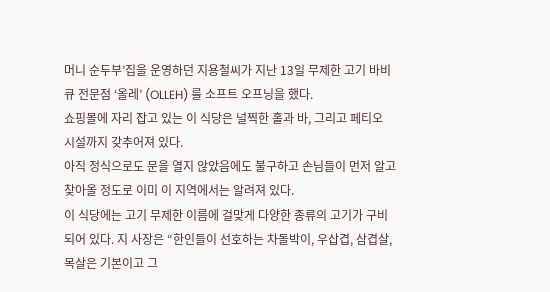머니 순두부’집을 운영하던 지용철씨가 지난 13일 무제한 고기 바비큐 전문점 ‘올레’ (OLLEH) 를 소프트 오프닝을 했다.
쇼핑몰에 자리 잡고 있는 이 식당은 널찍한 홀과 바, 그리고 페티오 시설까지 갖추어져 있다.
아직 정식으로도 문을 열지 않았음에도 불구하고 손님들이 먼저 알고 찾아올 정도로 이미 이 지역에서는 알려져 있다.
이 식당에는 고기 무제한 이름에 걸맞게 다양한 종류의 고기가 구비되어 있다. 지 사장은 “한인들이 선호하는 차돌박이, 우삽겹, 삼겹살, 목살은 기본이고 그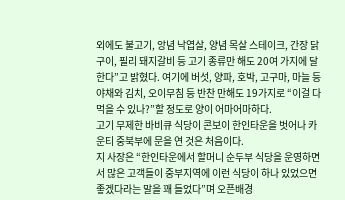외에도 불고기, 앙념 낙엽살, 양념 목살 스테이크, 간장 닭구이, 필리 돼지갈비 등 고기 종류만 해도 20여 가지에 달한다”고 밝혔다. 여기에 버섯, 양파, 호박, 고구마, 마늘 등 야채와 김치, 오이무침 등 반찬 만해도 19가지로 “이걸 다 먹을 수 있나?”할 정도로 양이 어마어마하다.
고기 무제한 바비큐 식당이 콘보이 한인타운을 벗어나 카운티 중북부에 문을 연 것은 처음이다.
지 사장은 “한인타운에서 할머니 순두부 식당을 운영하면서 많은 고객들이 중부지역에 이런 식당이 하나 있었으면 좋겠다라는 말을 꽤 들었다”며 오픈배경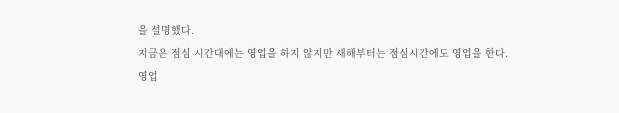을 설명했다.
지금은 점심 시간대에는 영업을 하지 않지만 새해부터는 점심시간에도 영업을 한다.
영업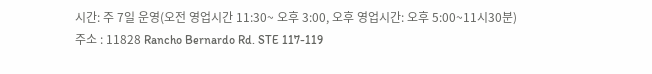시간: 주 7일 운영(오전 영업시간 11:30~ 오후 3:00, 오후 영업시간: 오후 5:00~11시30분)
주소 : 11828 Rancho Bernardo Rd. STE 117-119